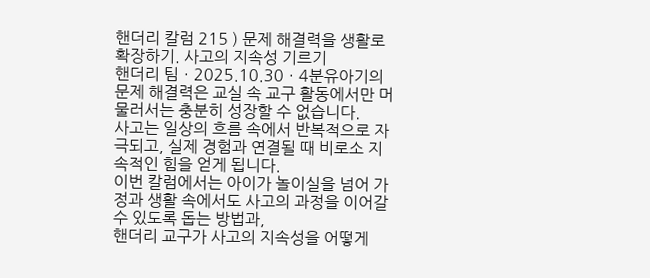핸더리 칼럼 215 ) 문제 해결력을 생활로 확장하기. 사고의 지속성 기르기
핸더리 팀ㆍ2025.10.30ㆍ4분유아기의 문제 해결력은 교실 속 교구 활동에서만 머물러서는 충분히 성장할 수 없습니다.
사고는 일상의 흐름 속에서 반복적으로 자극되고, 실제 경험과 연결될 때 비로소 지속적인 힘을 얻게 됩니다.
이번 칼럼에서는 아이가 놀이실을 넘어 가정과 생활 속에서도 사고의 과정을 이어갈 수 있도록 돕는 방법과,
핸더리 교구가 사고의 지속성을 어떻게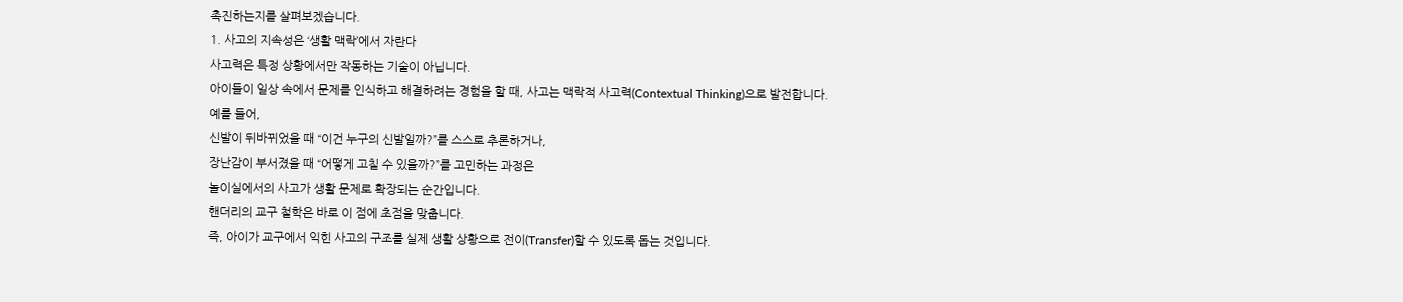촉진하는지를 살펴보겠습니다.
1. 사고의 지속성은 ‘생활 맥락’에서 자란다
사고력은 특정 상황에서만 작동하는 기술이 아닙니다.
아이들이 일상 속에서 문제를 인식하고 해결하려는 경험을 할 때, 사고는 맥락적 사고력(Contextual Thinking)으로 발전합니다.
예를 들어,
신발이 뒤바뀌었을 때 “이건 누구의 신발일까?”를 스스로 추론하거나,
장난감이 부서졌을 때 “어떻게 고칠 수 있을까?”를 고민하는 과정은
놀이실에서의 사고가 생활 문제로 확장되는 순간입니다.
핸더리의 교구 철학은 바로 이 점에 초점을 맞춥니다.
즉, 아이가 교구에서 익힌 사고의 구조를 실제 생활 상황으로 전이(Transfer)할 수 있도록 돕는 것입니다.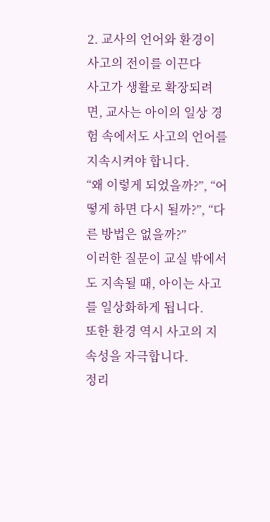2. 교사의 언어와 환경이 사고의 전이를 이끈다
사고가 생활로 확장되려면, 교사는 아이의 일상 경험 속에서도 사고의 언어를 지속시켜야 합니다.
“왜 이렇게 되었을까?”, “어떻게 하면 다시 될까?”, “다른 방법은 없을까?”
이러한 질문이 교실 밖에서도 지속될 때, 아이는 사고를 일상화하게 됩니다.
또한 환경 역시 사고의 지속성을 자극합니다.
정리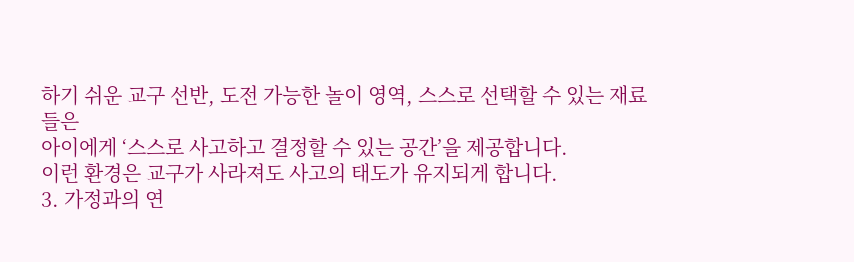하기 쉬운 교구 선반, 도전 가능한 놀이 영역, 스스로 선택할 수 있는 재료들은
아이에게 ‘스스로 사고하고 결정할 수 있는 공간’을 제공합니다.
이런 환경은 교구가 사라져도 사고의 태도가 유지되게 합니다.
3. 가정과의 연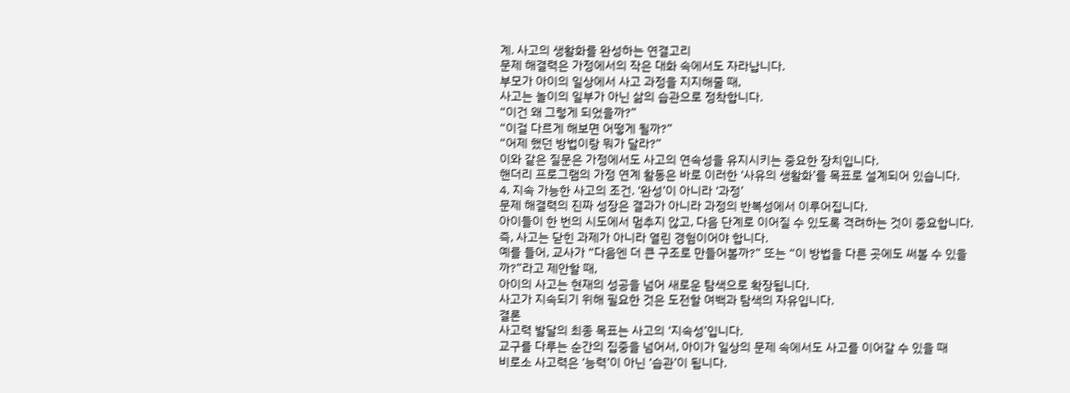계. 사고의 생활화를 완성하는 연결고리
문제 해결력은 가정에서의 작은 대화 속에서도 자라납니다.
부모가 아이의 일상에서 사고 과정을 지지해줄 때,
사고는 놀이의 일부가 아닌 삶의 습관으로 정착합니다.
“이건 왜 그렇게 되었을까?”
“이걸 다르게 해보면 어떻게 될까?”
“어제 했던 방법이랑 뭐가 달라?”
이와 같은 질문은 가정에서도 사고의 연속성을 유지시키는 중요한 장치입니다.
핸더리 프로그램의 가정 연계 활동은 바로 이러한 ‘사유의 생활화’를 목표로 설계되어 있습니다.
4. 지속 가능한 사고의 조건. ‘완성’이 아니라 ‘과정’
문제 해결력의 진짜 성장은 결과가 아니라 과정의 반복성에서 이루어집니다.
아이들이 한 번의 시도에서 멈추지 않고, 다음 단계로 이어질 수 있도록 격려하는 것이 중요합니다.
즉, 사고는 닫힌 과제가 아니라 열린 경험이어야 합니다.
예를 들어, 교사가 “다음엔 더 큰 구조로 만들어볼까?” 또는 “이 방법을 다른 곳에도 써볼 수 있을까?”라고 제안할 때,
아이의 사고는 현재의 성공을 넘어 새로운 탐색으로 확장됩니다.
사고가 지속되기 위해 필요한 것은 도전할 여백과 탐색의 자유입니다.
결론
사고력 발달의 최종 목표는 사고의 ‘지속성’입니다.
교구를 다루는 순간의 집중을 넘어서, 아이가 일상의 문제 속에서도 사고를 이어갈 수 있을 때
비로소 사고력은 ‘능력’이 아닌 ‘습관’이 됩니다.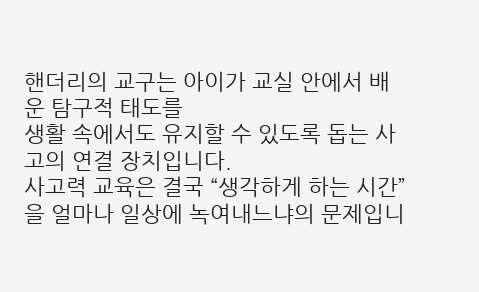핸더리의 교구는 아이가 교실 안에서 배운 탐구적 태도를
생활 속에서도 유지할 수 있도록 돕는 사고의 연결 장치입니다.
사고력 교육은 결국 “생각하게 하는 시간”을 얼마나 일상에 녹여내느냐의 문제입니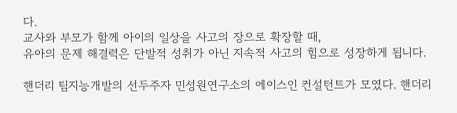다.
교사와 부모가 함께 아이의 일상을 사고의 장으로 확장할 때,
유아의 문제 해결력은 단발적 성취가 아닌 지속적 사고의 힘으로 성장하게 됩니다.

핸더리 팀지능개발의 선두주자 민성원연구소의 에이스인 컨설턴트가 모였다. 핸더리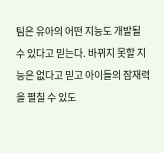팀은 유아의 어떤 지능도 개발될 수 있다고 믿는다. 바뀌지 못할 지능은 없다고 믿고 아이들의 잠재력을 펼칠 수 있도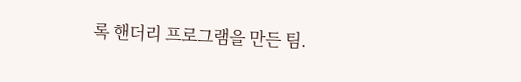록 핸더리 프로그램을 만든 팀.